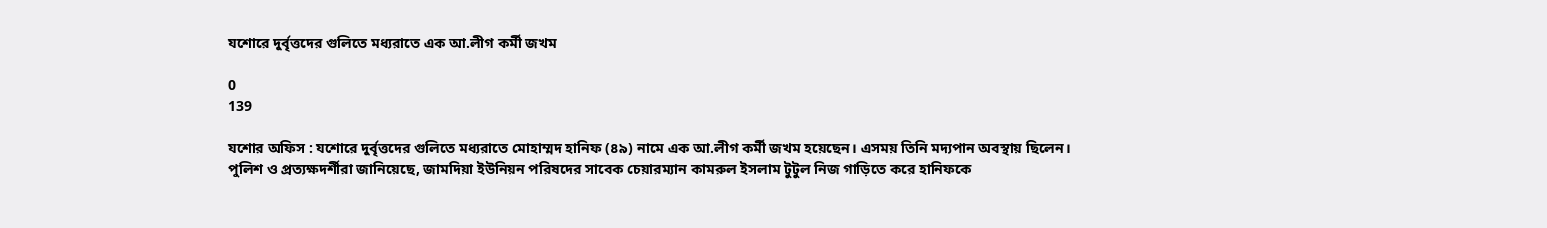যশোরে দুর্বৃত্তদের গুলিতে মধ্যরাতে এক আ.লীগ কর্মী জখম

0
139

যশোর অফিস : যশোরে দুর্বৃত্তদের গুলিতে মধ্যরাতে মোহাম্মদ হানিফ (৪৯) নামে এক আ.লীগ কর্মী জখম হয়েছেন। এসময় তিনি মদ্যপান অবস্থায় ছিলেন।
পুলিশ ও প্রত্যক্ষদর্শীরা জানিয়েছে, জামদিয়া ইউনিয়ন পরিষদের সাবেক চেয়ারম্যান কামরুল ইসলাম টুটুল নিজ গাড়িতে করে হানিফকে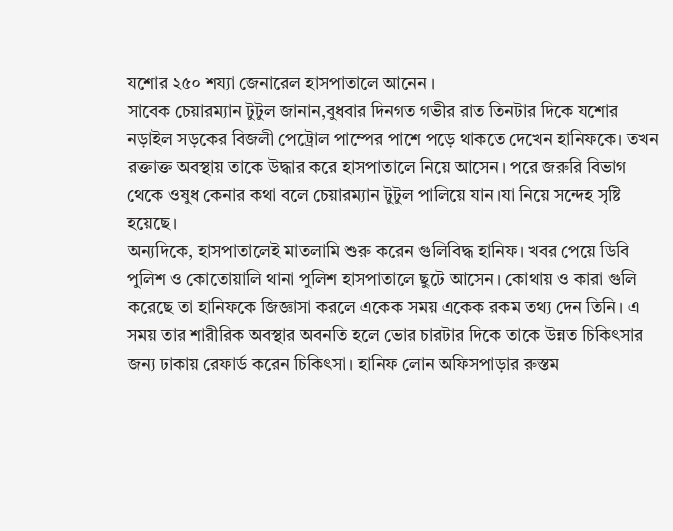যশোর ২৫০ শয্যা জেনারেল হাসপাতালে আনেন ।
সাবেক চেয়ারম্যান টুটুল জানান,বুধবার দিনগত গভীর রাত তিনটার দিকে যশোর নড়াইল সড়কের বিজলী পেট্রোল পাম্পের পাশে পড়ে থাকতে দেখেন হানিফকে। তখন রক্তাক্ত অবস্থায় তাকে উদ্ধার করে হাসপাতালে নিয়ে আসেন। পরে জরুরি বিভাগ থেকে ওষুধ কেনার কথা বলে চেয়ারম্যান টুটুল পালিয়ে যান।যা নিয়ে সন্দেহ সৃষ্টি হয়েছে।
অন্যদিকে, হাসপাতালেই মাতলামি শুরু করেন গুলিবিদ্ধ হানিফ। খবর পেয়ে ডিবি পুলিশ ও কোতোয়ালি থানা পুলিশ হাসপাতালে ছুটে আসেন। কোথায় ও কারা গুলি করেছে তা হানিফকে জিজ্ঞাসা করলে একেক সময় একেক রকম তথ্য দেন তিনি। এ সময় তার শারীরিক অবস্থার অবনতি হলে ভোর চারটার দিকে তাকে উন্নত চিকিৎসার জন্য ঢাকায় রেফার্ড করেন চিকিৎসা। হানিফ লোন অফিসপাড়ার রুস্তম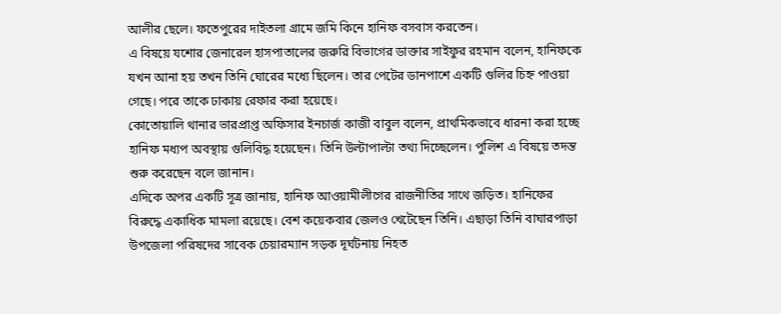আলীর ছেলে। ফতেপুরের দাইতলা গ্রামে জমি কিনে হানিফ বসবাস করতেন।
এ বিষয়ে যশোর জেনারেল হাসপাতালের জরুরি বিভাগের ডাক্তার সাইফুর রহমান বলেন, হানিফকে যখন আনা হয় তখন তিনি ঘোরের মধ্যে ছিলেন। তার পেটের ডানপাশে একটি গুলির চিহ্ন পাওয়া গেছে। পরে তাকে ঢাকায় রেফার করা হয়েছে।
কোতোয়ালি থানার ভারপ্রাপ্ত অফিসার ইনচার্জ কাজী বাবুল বলেন, প্রাথমিকভাবে ধারনা করা হচ্ছে হানিফ মধ্যপ অবস্থায় গুলিবিদ্ধ হয়েছেন। তিনি উল্টাপাল্টা তথ্য দিচ্ছেলেন। পুলিশ এ বিষয়ে তদন্ত শুরু করেছেন বলে জানান।
এদিকে অপর একটি সূত্র জানায়, হানিফ আওয়ামীলীগের রাজনীতির সাথে জড়িত। হানিফের বিরুদ্ধে একাধিক মামলা রয়েছে। বেশ কয়েকবার জেলও খেটেছেন তিনি। এছাড়া তিনি বাঘারপাড়া উপজেলা পরিষদের সাবেক চেয়ারম্যান সড়ক দূর্ঘটনায় নিহত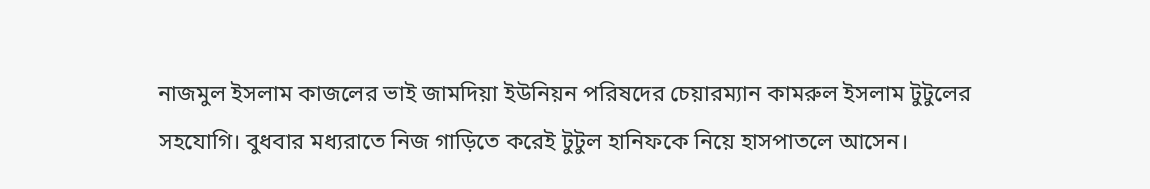নাজমুল ইসলাম কাজলের ভাই জামদিয়া ইউনিয়ন পরিষদের চেয়ারম্যান কামরুল ইসলাম টুটুলের সহযোগি। বুধবার মধ্যরাতে নিজ গাড়িতে করেই টুটুল হানিফকে নিয়ে হাসপাতলে আসেন।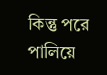কিন্তু পরে পালিয়ে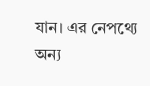যান। এর নেপথ্যে অন্য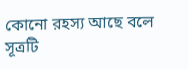কোনো রহস্য আছে বলে সূত্রটি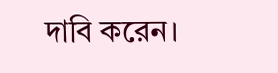দাবি করেন।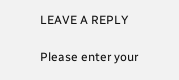LEAVE A REPLY

Please enter your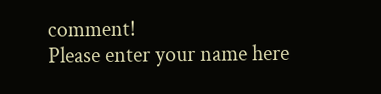comment!
Please enter your name here